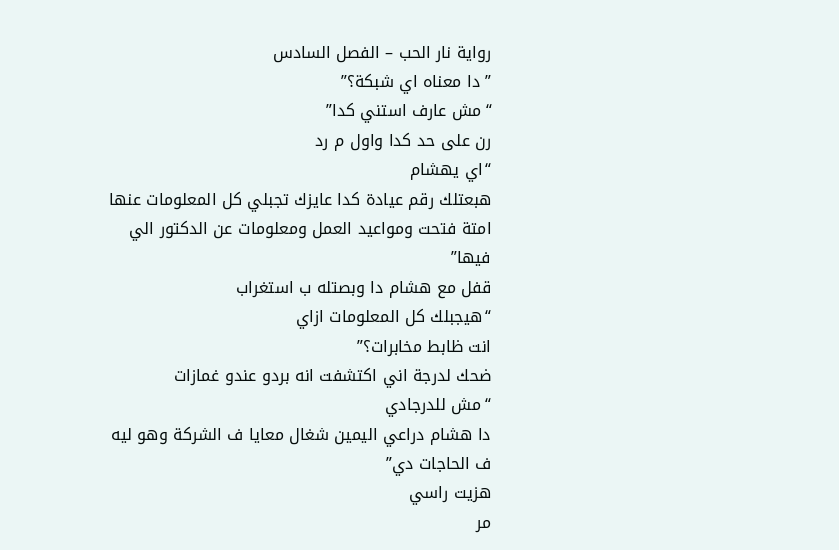رواية نار الحب – الفصل السادس
” دا معناه اي شبكة؟”
“مش عارف استني كدا”
رن على حد كدا واول م رد
“اي يهشام
هبعتلك رقم عيادة كدا عايزك تجبلي كل المعلومات عنها امتة فتحت ومواعيد العمل ومعلومات عن الدكتور الي فيها”
قفل مع هشام دا وبصتله ب استغراب
“هيجبلك كل المعلومات ازاي
انت ظابط مخابرات؟”
ضحك لدرجة اني اكتشفت انه بردو عندو غمازات
“مش للدرجادي
دا هشام دراعي اليمين شغال معايا ف الشركة وهو ليه ف الحاجات دي”
هزيت راسي
مر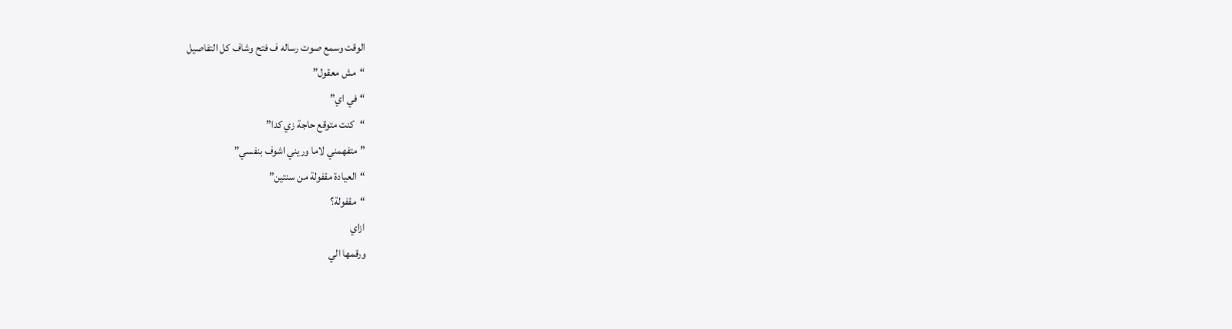الوقت وسمع صوت رساله ف فتح وشاف كل التفاصيل
“مش معقول”
“في اي”
“كنت متوقع حاجة زي كدا”
” متفهمني لاما وريني اشوف بنفسي”
“العيادة مقفولة من سنتين”
“مقفولة؟
ازاي
ورقمها الي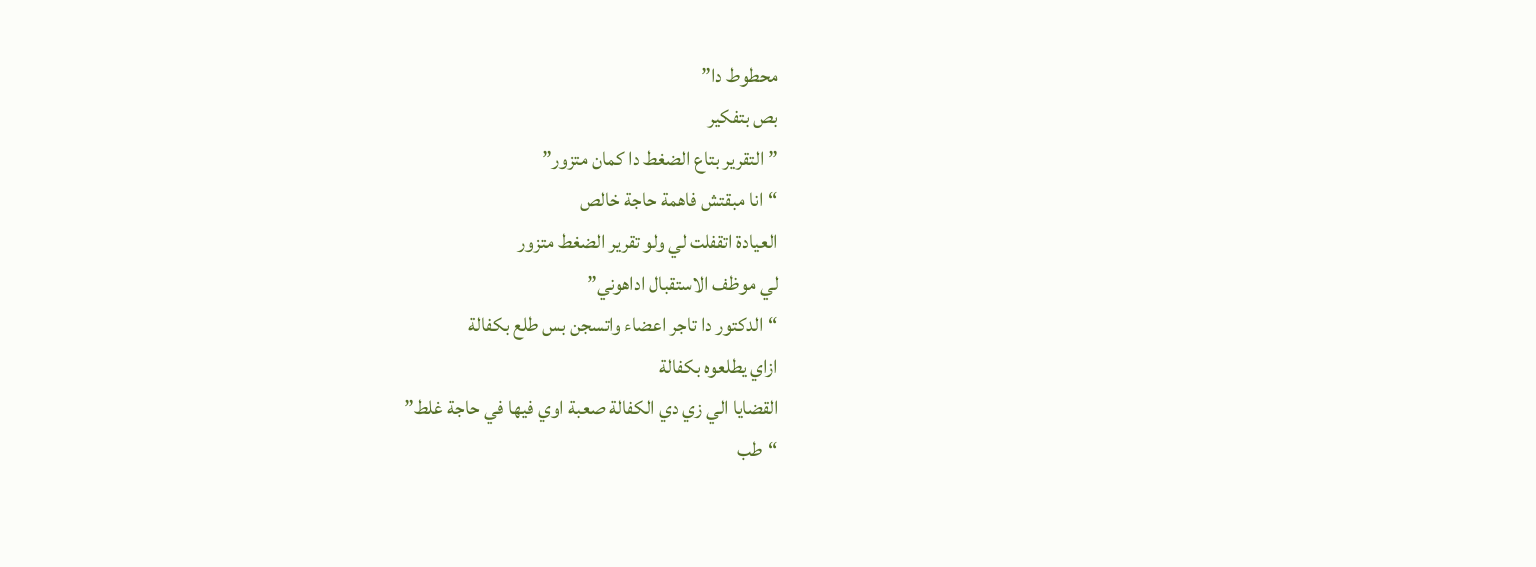محطوط دا”
بص بتفكير
” التقرير بتاع الضغط دا كمان متزور”
“انا مبقتش فاهمة حاجة خالص
العيادة اتقفلت لي ولو تقرير الضغط متزور
لي موظف الاستقبال اداهوني”
“الدكتور دا تاجر اعضاء واتسجن بس طلع بكفالة
ازاي يطلعوه بكفالة
القضايا الي زي دي الكفالة صعبة اوي فيها في حاجة غلط”
“طب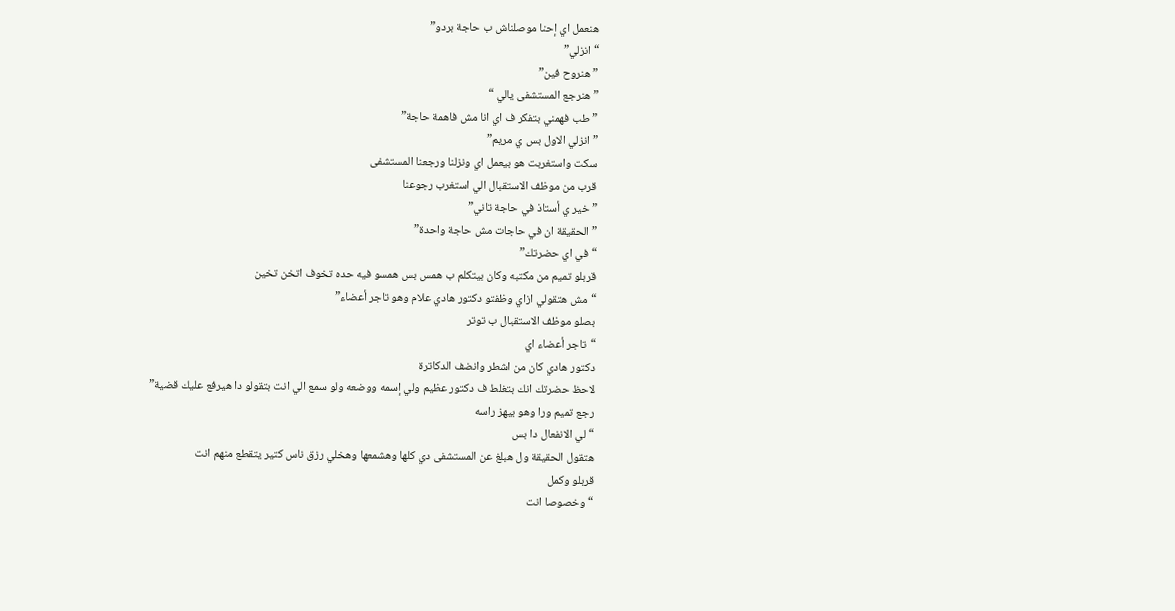هنعمل اي إحنا موصلناش ب حاجة بردو”
“انزلي”
” هنروح فين”
” هنرجع المستشفى يالي “
” طب فهمني بتفكر ف اي انا مش فاهمة حاجة”
” انزلي الاول بس ي مريم”
سكت واستغربت هو بيعمل اي ونزلنا ورجعنا المستشفى
قرب من موظف الاستقبال الي استغرب رجوعنا
” خير ي أستاذ في حاجة تاني”
” الحقيقة ان في حاجات مش حاجة واحدة”
“في اي حضرتك”
قربلو تميم من مكتبه وكان بيتكلم ب همس بس همسو فيه حده تخوف اتخن تخين
“مش هتقولي ازاي وظفتو دكتور هادي علام وهو تاجر أعضاء”
بصلو موظف الاستقبال ب توتر
“تاجر أعضاء اي
دكتور هادي كان من اشطر وانضف الدكاترة
لاحظ حضرتك انك بتغلط ف دكتور عظيم ولي إسمه ووضعه ولو سمع الي انت بتقولو دا هيرفع عليك قضية”
رجع تميم ورا وهو بيهز راسه
“لي الانفعال دا بس
هتقول الحقيقة ول هبلغ عن المستشفى دي كلها وهشمعها وهخلي رزق ناس كتير يتقطع منهم انت
قربلو وكمل
“وخصوصا انت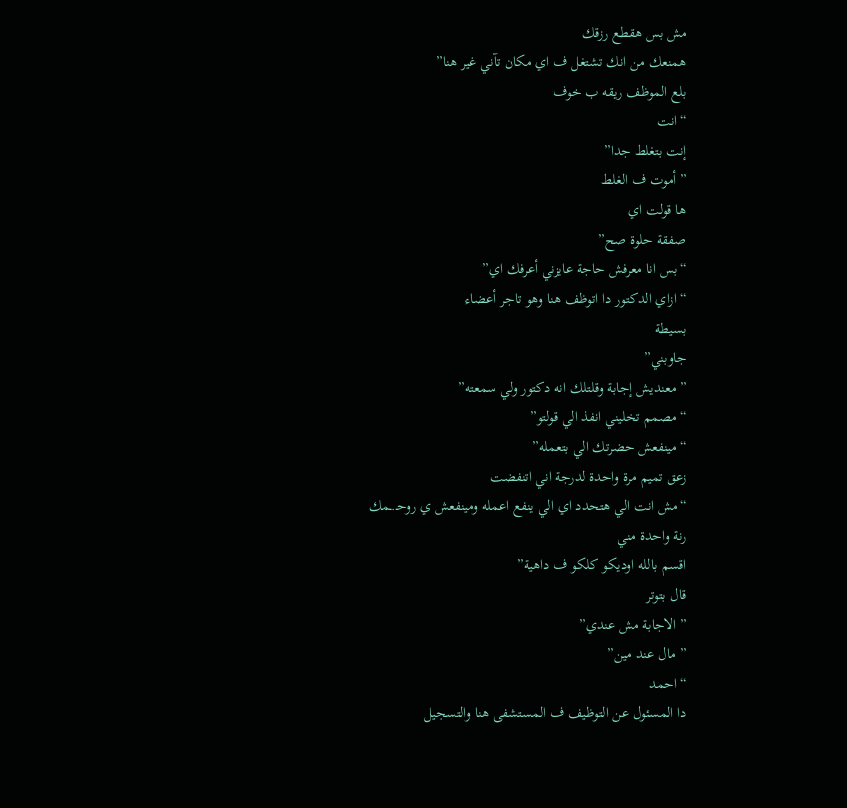مش بس هقطع رزقك
همنعك من انك تشتغل ف اي مكان تآني غير هنا”
بلع الموظف ريقه ب خوف
“انت
إنت بتغلط جدا”
” أموت ف الغلط
ها قولت اي
صفقة حلوة صح”
“بس انا معرفش حاجة عايزني أعرفك اي”
“ازاي الدكتور دا اتوظف هنا وهو تاجر أعضاء
بسيطة
جاوبني”
” معنديش إجابة وقلتلك انه دكتور ولي سمعته”
“مصمم تخليني انفذ الي قولتو”
“مينفعش حضرتك الي بتعمله”
زعق تميم مرة واحدة لدرجة اني اتنفضت
“مش انت الي هتحدد اي الي ينفع اعمله ومينفعش ي روحـ.ـمك
رنة واحدة مني
اقسم بالله اوديكو كلكو ف داهية”
قال بتوتر
” الاجابة مش عندي”
” مال عند مين”
“احمد
دا المسئول عن التوظيف ف المستشفى هنا والتسجيل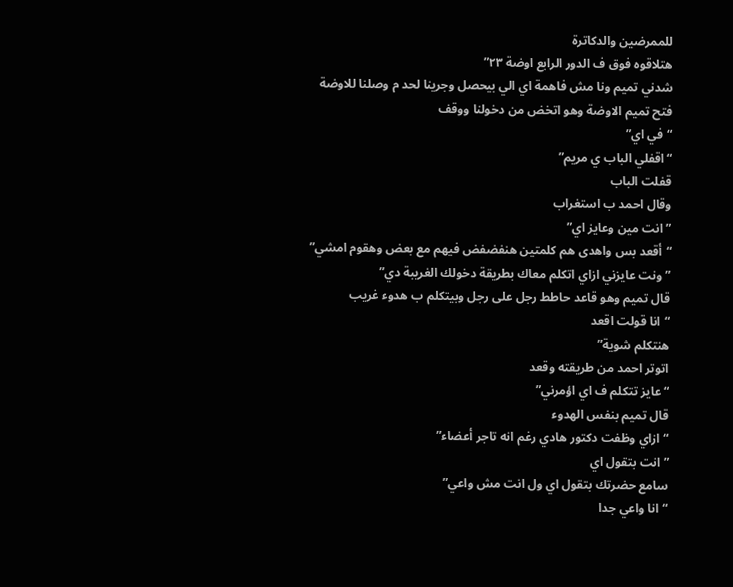للممرضين والدكاترة
هتلاقوه فوق ف الدور الرابع اوضة ٢٣”
شدني تميم ونا مش فاهمة اي الي بيحصل وجرينا لحد م وصلنا للاوضة
فتح تميم الاوضة وهو اتخض من دخولنا ووقف
“في اي”
“اقفلي الباب ي مريم”
قفلت الباب
وقال احمد ب استغراب
” انت مين وعايز اي”
“أقعد بس واهدى هم كلمتين هنفضفض فيهم مع بعض وهقوم امشي”
” ونت عايزني ازاي اتكلم معاك بطريقة دخولك الغريبة دي”
قال تميم وهو قاعد حاطط رجل على رجل وبيتكلم ب هدوء غريب
“انا قولت اقعد
هنتكلم شوية”
اتوتر احمد من طريقته وقعد
“عايز تتكلم ف اي اؤمرني”
قال تميم بنفس الهدوء
“ازاي وظفت دكتور هادي رغم انه تاجر أعضاء”
” انت بتقول اي
سامع حضرتك بتقول اي ول انت مش واعي”
“انا واعي جدا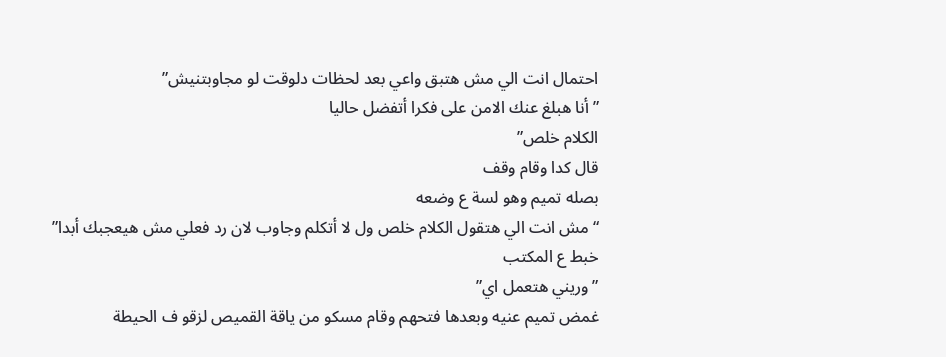احتمال انت الي مش هتبق واعي بعد لحظات دلوقت لو مجاوبتنيش”
” أنا هبلغ عنك الامن على فكرا أتفضل حاليا
الكلام خلص”
قال كدا وقام وقف
بصله تميم وهو لسة ع وضعه
“مش انت الي هتقول الكلام خلص ول لا أتكلم وجاوب لان رد فعلي مش هيعجبك أبدا”
خبط ع المكتب
” وريني هتعمل اي”
غمض تميم عنيه وبعدها فتحهم وقام مسكو من ياقة القميص لزقو ف الحيطة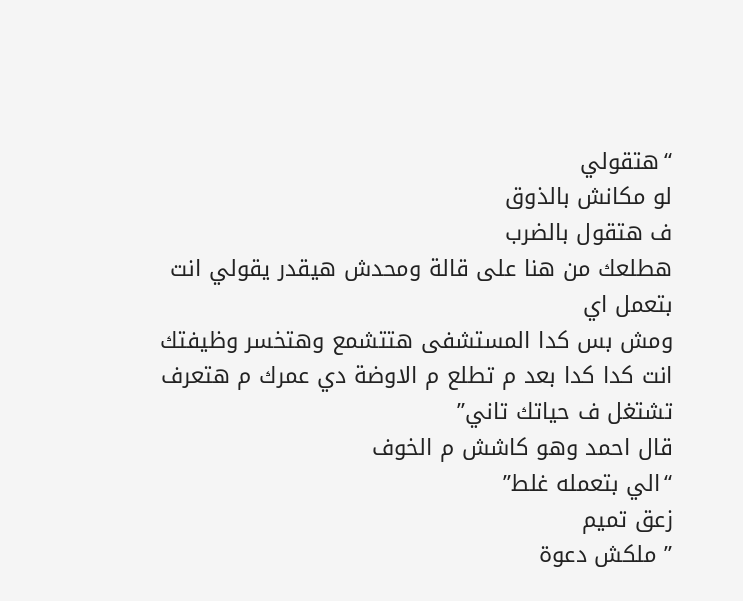“هتقولي
لو مكانش بالذوق
ف هتقول بالضرب
هطلعك من هنا على قالة ومحدش هيقدر يقولي انت بتعمل اي
ومش بس كدا المستشفى هتتشمع وهتخسر وظيفتك
انت كدا كدا بعد م تطلع م الاوضة دي عمرك م هتعرف تشتغل ف حياتك تاني”
قال احمد وهو كاشش م الخوف
“الي بتعمله غلط”
زعق تميم
” ملكش دعوة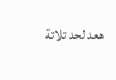هعد لحد تلاتة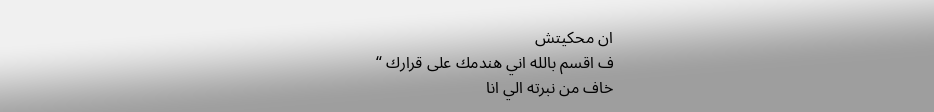ان محكيتش
ف اقسم بالله اني هندمك على قرارك “
خاف من نبرته الي انا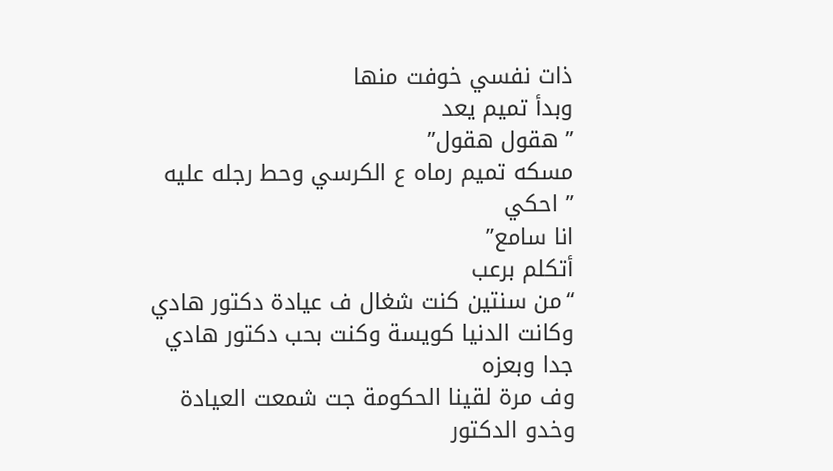ذات نفسي خوفت منها
وبدأ تميم يعد
” هقول هقول”
مسكه تميم رماه ع الكرسي وحط رجله عليه
” احكي
انا سامع”
أتكلم برعب
“من سنتين كنت شغال ف عيادة دكتور هادي
وكانت الدنيا كويسة وكنت بحب دكتور هادي جدا وبعزه
وف مرة لقينا الحكومة جت شمعت العيادة
وخدو الدكتور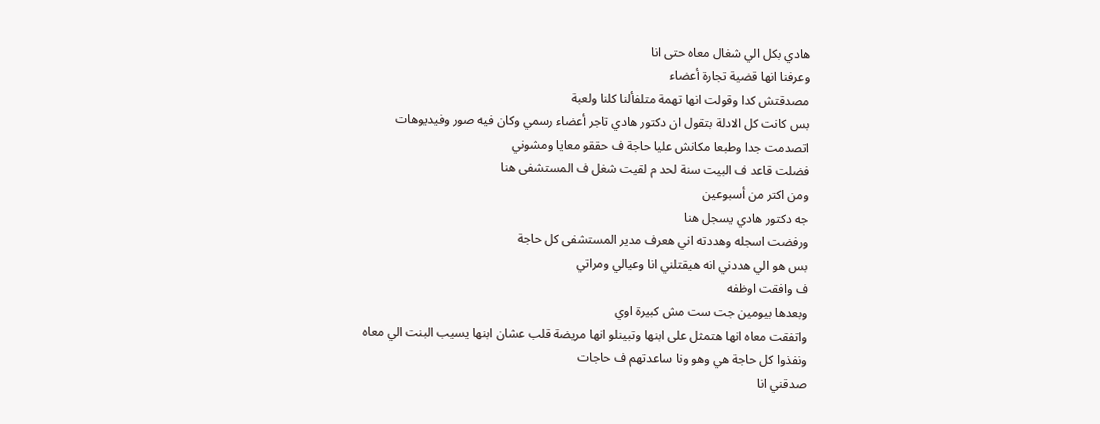هادي بكل الي شغال معاه حتى انا
وعرفنا انها قضية تجارة أعضاء
مصدقتش كدا وقولت انها تهمة متلفألنا كلنا ولعبة
بس كانت كل الادلة بتقول ان دكتور هادي تاجر أعضاء رسمي وكان فيه صور وفيديوهات
اتصدمت جدا وطبعا مكانش عليا حاجة ف حققو معايا ومشوني
فضلت قاعد ف البيت سنة لحد م لقيت شغل ف المستشفى هنا
ومن اكتر من أسبوعين
جه دكتور هادي يسجل هنا
ورفضت اسجله وهددته اني هعرف مدير المستشفى كل حاجة
بس هو الي هددني انه هيقتلني انا وعيالي ومراتي
ف وافقت اوظفه
وبعدها بيومين جت ست مش كبيرة اوي
واتفقت معاه انها هتمثل على ابنها وتبينلو انها مريضة قلب عشان ابنها يسيب البنت الي معاه
ونفذوا كل حاجة هي وهو ونا ساعدتهم ف حاجات
صدقني انا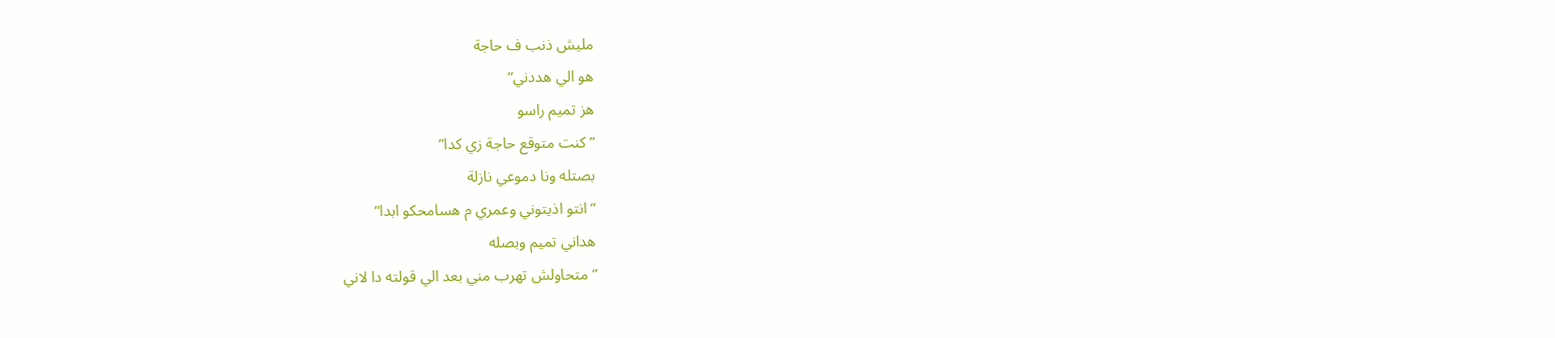مليش ذنب ف حاجة
هو الي هددني”
هز تميم راسو
” كنت متوقع حاجة زي كدا”
بصتله ونا دموعي نازلة
” انتو اذيتوني وعمري م هسامحكو ابدا”
هداني تميم وبصله
” متحاولش تهرب مني بعد الي قولته دا لاني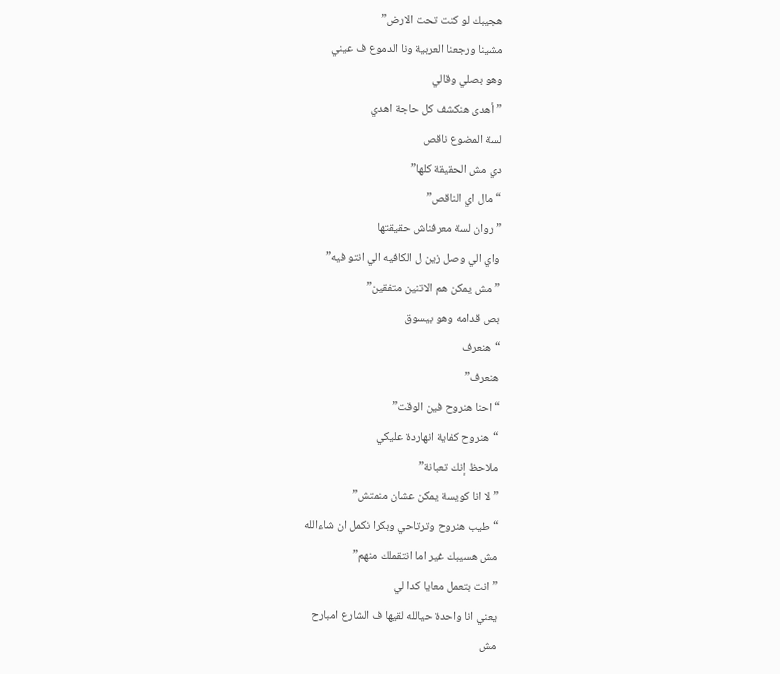هجيبك لو كنت تحت الارض”
مشينا ورجعنا العربية ونا الدموع ف عيني
وهو بصلي وقالي
” أهدى هنكشف كل حاجة اهدي
لسة المضوع ناقص
دي مش الحقيقة كلها”
“مال اي الناقص”
” روان لسة معرفناش حقيقتها
واي الي وصل زين ل الكافيه الي انتو فيه”
” مش يمكن هم الاتنين متفقين”
بص قدامه وهو بيسوق
“هنعرف
هنعرف”
“احنا هنروح فين الوقت”
“هنروح كفاية انهاردة عليكي
ملاحظ إنك تعبانة”
” لا انا كويسة يمكن عشان منمتش”
“طيب هنروح وترتاحي وبكرا نكمل ان شاءالله
مش هسيبك غير اما انتقملك منهم”
” انت بتعمل معايا كدا لي
يعني انا واحدة حيالله لقيها ف الشارع امبارح
مش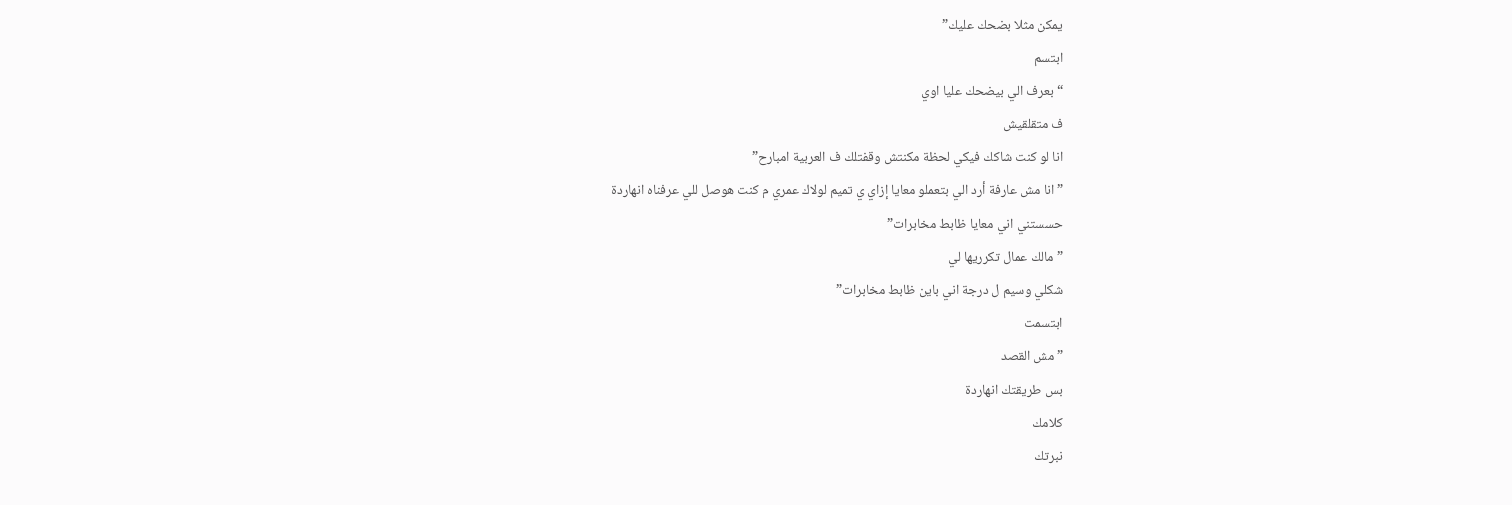يمكن مثلا بضحك عليك”
ابتسم
“بعرف الي بيضحك عليا اوي
ف متقلقيش
انا لو كنت شاكك فيكي لحظة مكنتش وقفتلك ف العربية امبارح”
” انا مش عارفة أرد الي بتعملو معايا إزاي ي تميم لولاك عمري م كنت هوصل للي عرفناه انهاردة
حسستني اني معايا ظابط مخابرات”
” مالك عمال تكرريها لي
شكلي وسيم ل درجة اني باين ظابط مخابرات”
ابتسمت
” مش القصد
بس طريقتك انهاردة
كلامك
نبرتك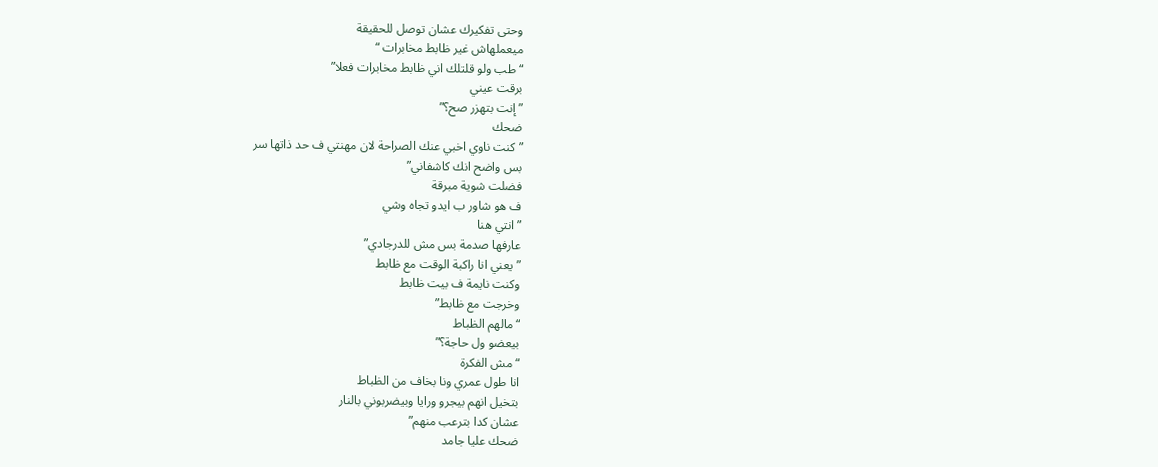وحتى تفكيرك عشان توصل للحقيقة
ميعملهاش غير ظابط مخابرات “
“طب ولو قلتلك اني ظابط مخابرات فعلا”
برقت عيني
” إنت بتهزر صح؟”
ضحك
” كنت ناوي اخبي عنك الصراحة لان مهنتي ف حد ذاتها سر
بس واضح انك كاشفاني”
فضلت شوية مبرقة
ف هو شاور ب ايدو تجاه وشي
” انتي هنا
عارفها صدمة بس مش للدرجادي”
” يعني انا راكبة الوقت مع ظابط
وكنت نايمة ف بيت ظابط
وخرجت مع ظابط”
“مالهم الظباط
بيعضو ول حاجة؟”
“مش الفكرة
انا طول عمري ونا بخاف من الظباط
بتخيل انهم بيجرو ورايا وبيضربوني بالنار
عشان كدا بترعب منهم”
ضحك عليا جامد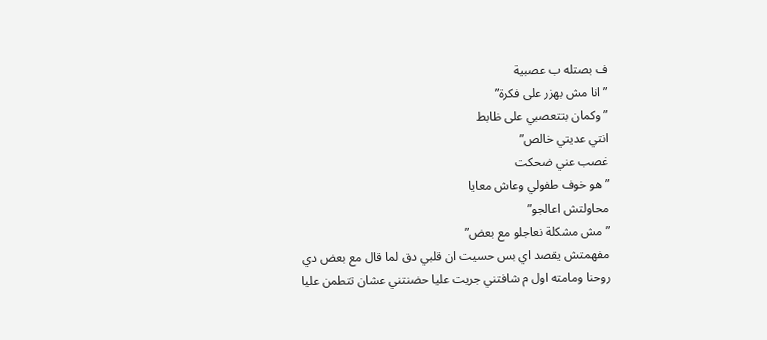ف بصتله ب عصبية
” انا مش بهزر على فكرة”
” وكمان بتتعصبي على ظابط
انتي عديتي خالص”
غصب عني ضحكت
” هو خوف طفولي وعاش معايا
محاولتش اعالجو”
” مش مشكلة نعاجلو مع بعض”
مفهمتش يقصد اي بس حسيت ان قلبي دق لما قال مع بعض دي
روحنا ومامته اول م شافتني جريت عليا حضنتني عشان تتطمن عليا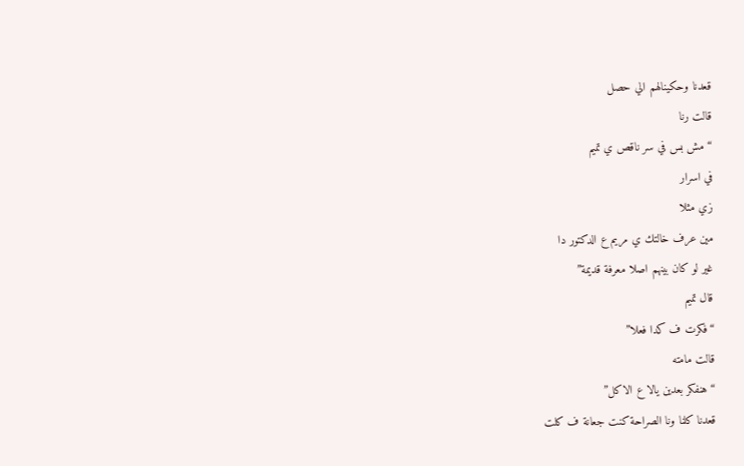قعدنا وحكينالهم الي حصل
قالت رنا
“مش بس في سر ناقص ي تميم
في اسرار
زي مثلا
مين عرف خالتك ي مريم ع الدكتور دا
غير لو كان بينهم اصلا معرفة قديمة”
قال تميم
“فكرت ف كدا فعلا”
قالت مامته
“هنفكر بعدين يالا ع الاكل”
قعدنا كلنا ونا الصراحة كنت جعانة ف كلت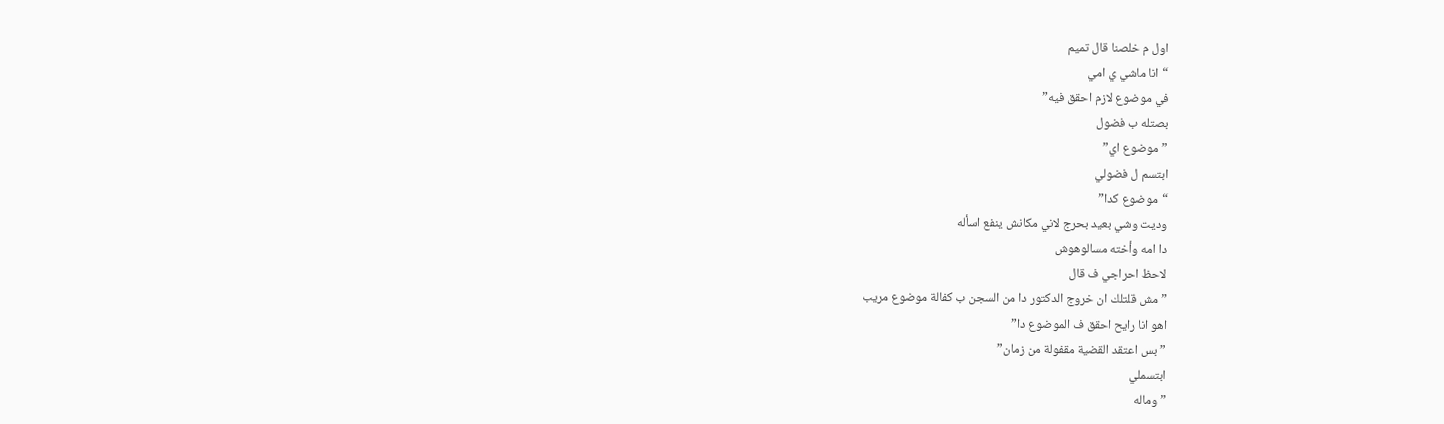اول م خلصنا قال تميم
“انا ماشي ي امي
في موضوع لازم احقق فيه”
بصتله ب فضول
” موضوع اي”
ابتسم ل فضولي
“موضوع كدا”
وديت وشي بعيد بحرج لاني مكانش ينفع اسأله
دا امه وأخته مسالوهوش
لاحظ احراجي ف قال
” مش قلتلك ان خروج الدكتور دا من السجن ب كفالة موضوع مريب
اهو انا رايح احقق ف الموضوع دا”
” بس اعتقد القضية مقفولة من زمان”
ابتسملي
” وماله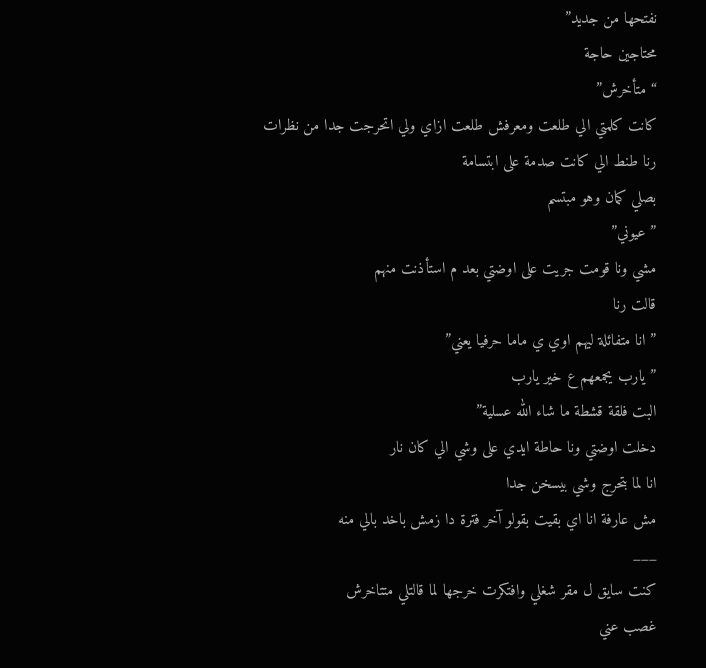نفتحها من جديد”
محتاجين حاجة
“متأخرش”
كانت كلمتي الي طلعت ومعرفش طلعت ازاي ولي اتحرجت جدا من نظرات رنا طنط الي كانت صدمة على ابتسامة
بصلي كمان وهو مبتسم
” عيوني”
مشي ونا قومت جريت على اوضتي بعد م استأذنت منهم
قالت رنا
” انا متفائلة ليهم اوي ي ماما حرفيا يعني”
” يارب يجمعهم ع خير يارب
البت فلقة قشطة ما شاء الله عسلية”
دخلت اوضتي ونا حاطة ايدي على وشي الي كان نار
انا لما بتحرج وشي بيسخن جدا
مش عارفة انا اي بقيت بقولو آخر فترة دا زمش باخد بالي منه
___
كنت سايق ل مقر شغلي وافتكرت خرجها لما قالتلي متتاخرش
غصب عني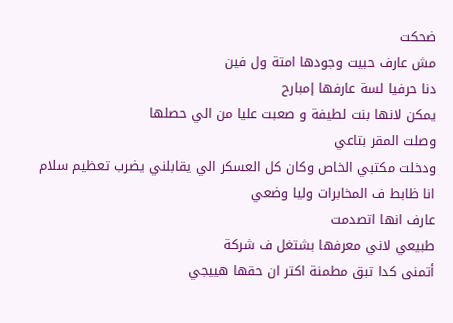ضحكت
مش عارف حبيت وجودها امتة ول فين
دنا حرفيا لسة عارفها إمبارح
يمكن لانها بنت لطيفة و صعبت عليا من الي حصلها
وصلت المقر بتاعي
ودخلت مكتبي الخاص وكان كل العسكر الي يقابلني يضرب تعظيم سلام
انا ظابط ف المخابرات وليا وضعي
عارف انها اتصدمت
طبيعي لاني معرفها بشتغل ف شركة
أتمنى كدا تبق مطمنة اكتر ان حقها هييجي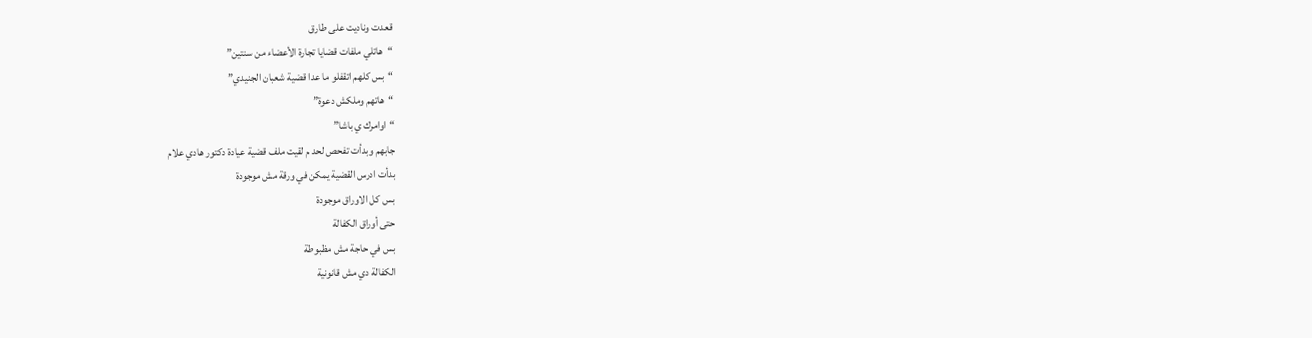قعدت وناديت على طارق
“هاتلي ملفات قضايا تجارة الأعضاء من سنتين”
“بس كلهم اتقفلو ما عدا قضية شعبان الجنيدي”
“هاتهم وملكش دعوة”
“اوامرك ي باشا”
جابهم وبدأت تفحص لحد م لقيت ملف قضية عيادة دكتور هادي علام
بدأت ادرس القضية يمكن في ورقة مش موجودة
بس كل الاوراق موجودة
حتى أوراق الكفالة
بس في حاجة مش مظبوطة
الكفالة دي مش قانونية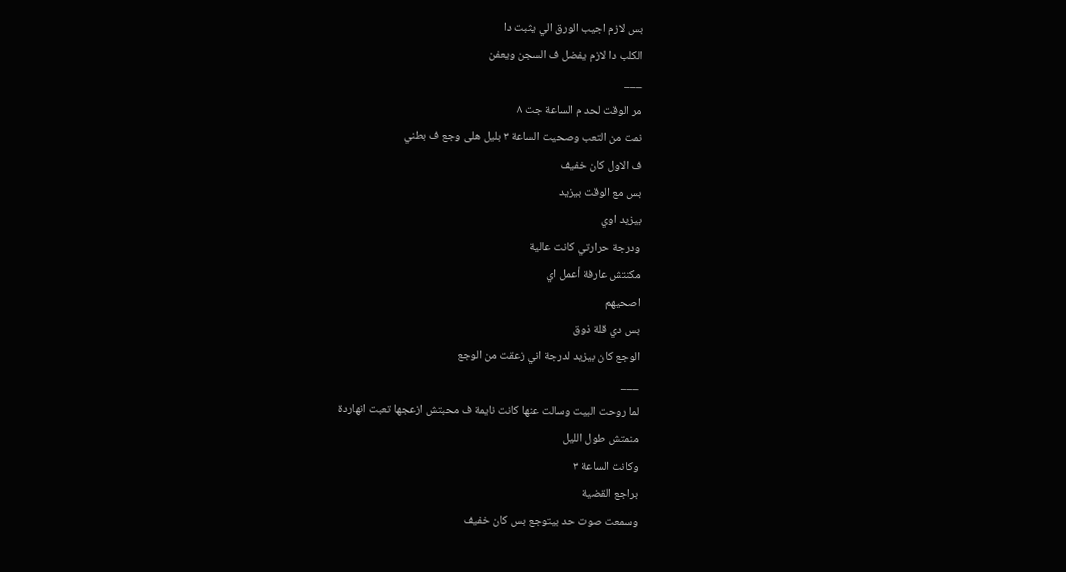بس لازم اجيب الورق الي يثبت دا
الكلب دا لازم يفضل ف السجن ويعفن
___
مر الوقت لحد م الساعة جت ٨
نمت من التعب وصحيت الساعة ٣ بليل هلى وجع ف بطني
ف الاول كان خفيف
بس مع الوقت بيزيد
بيزيد اوي
ودرجة حرارتي كانت عالية
مكنتش عارفة أعمل اي
اصحيهم
بس دي قلة ذوق
الوجع كان بيزيد لدرجة اني زعقت من الوجع
___
لما روحت البيت وسالت عنها كانت نايمة ف محبتش ازعجها تعبت انهاردة
منمتش طول الليل
وكانت الساعة ٣
براجع القضية
وسمعت صوت حد بيتوجع بس كان خفيف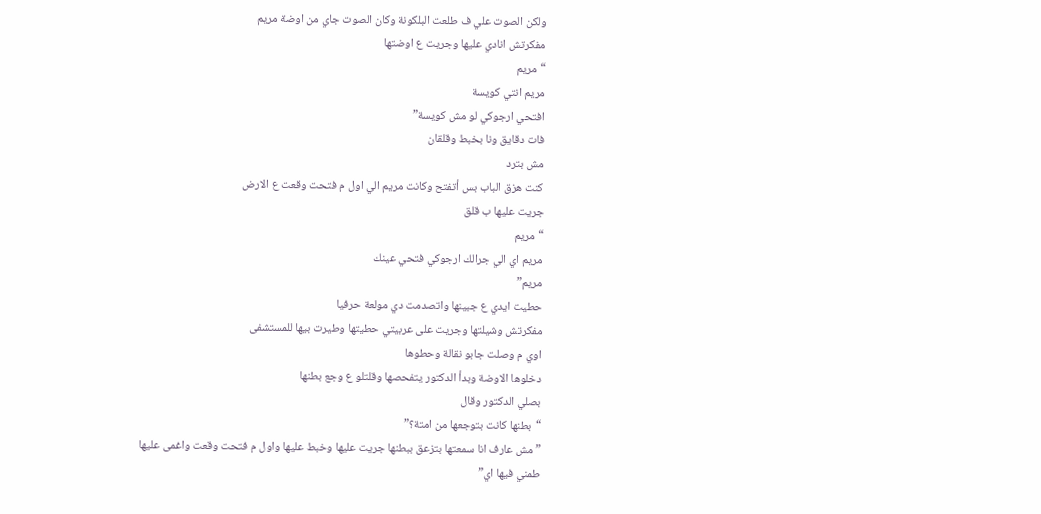ولكن الصوت علي ف طلعت البلكونة وكان الصوت جاي من اوضة مريم
مفكرتش انادي عليها وجريت ع اوضتها
“مريم
مريم انتي كويسة
افتحي ارجوكي لو مش كويسة”
فات دقايق ونا بخبط وقلقان
مش بترد
كنت هزق الباب بس أتفتح وكانت مريم الي اول م فتحت وقعت ع الارض
جريت عليها ب قلق
“مريم
مريم اي الي جرالك ارجوكي فتحي عينك
مريم”
حطيت ايدي ع جبينها واتصدمت دي مولعة حرفيا
مفكرتش وشيلتها وجريت على عربيتي حطيتها وطيرت بيها للمستشفى
اوي م وصلت جابو نقالة وحطوها
دخلوها الاوضة وبدأ الدكتور يتفحصها وقلتلو ع وجع بطنها
بصلي الدكتور وقال
“بطنها كانت بتوجعها من امتة؟”
” مش عارف انا سمعتها بتزعق ببطنها جريت عليها وخبط عليها واول م فتحت وقعت واغمى عليها
طمني فيها اي”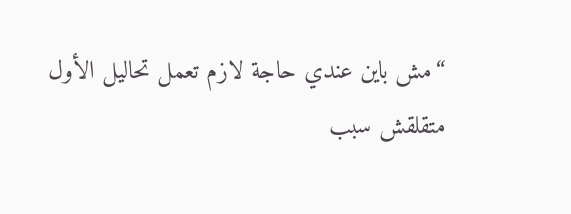“مش باين عندي حاجة لازم تعمل تحاليل الأول
متقلقش سبب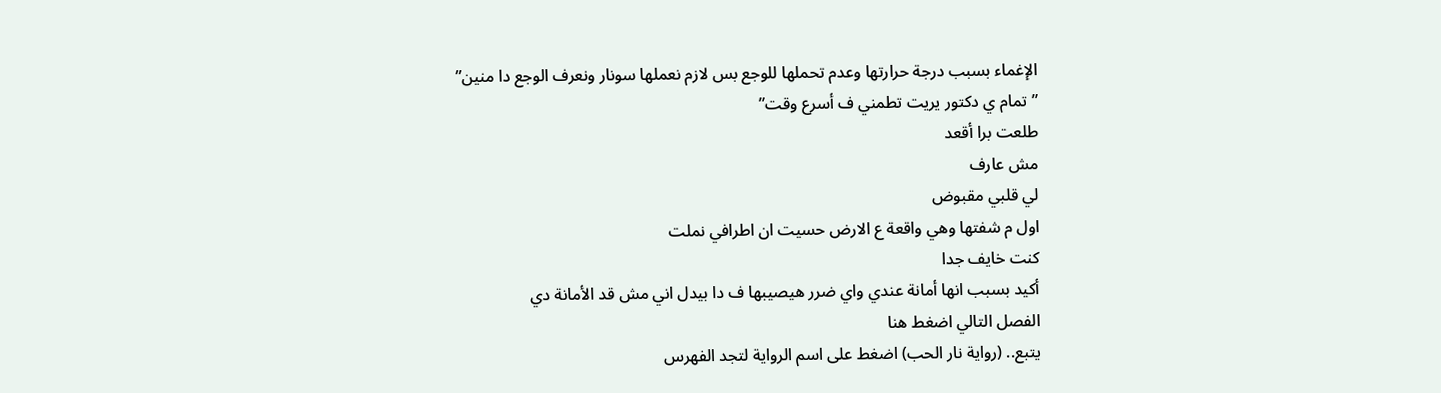الإغماء بسبب درجة حرارتها وعدم تحملها للوجع بس لازم نعملها سونار ونعرف الوجع دا منين”
” تمام ي دكتور يريت تطمني ف أسرع وقت”
طلعت برا أقعد
مش عارف
لي قلبي مقبوض
اول م شفتها وهي واقعة ع الارض حسيت ان اطرافي نملت
كنت خايف جدا
أكيد بسبب انها أمانة عندي واي ضرر هيصيبها ف دا بيدل اني مش قد الأمانة دي
الفصل التالي اضغط هنا
يتبع.. (رواية نار الحب) اضغط على اسم الرواية لتجد الفهرس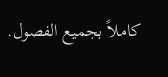كاملاً بجميع الفصول.